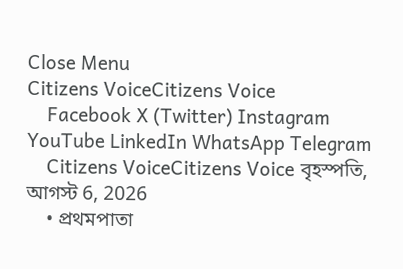Close Menu
Citizens VoiceCitizens Voice
    Facebook X (Twitter) Instagram YouTube LinkedIn WhatsApp Telegram
    Citizens VoiceCitizens Voice বৃহস্পতি, আগস্ট 6, 2026
    • প্রথমপাতা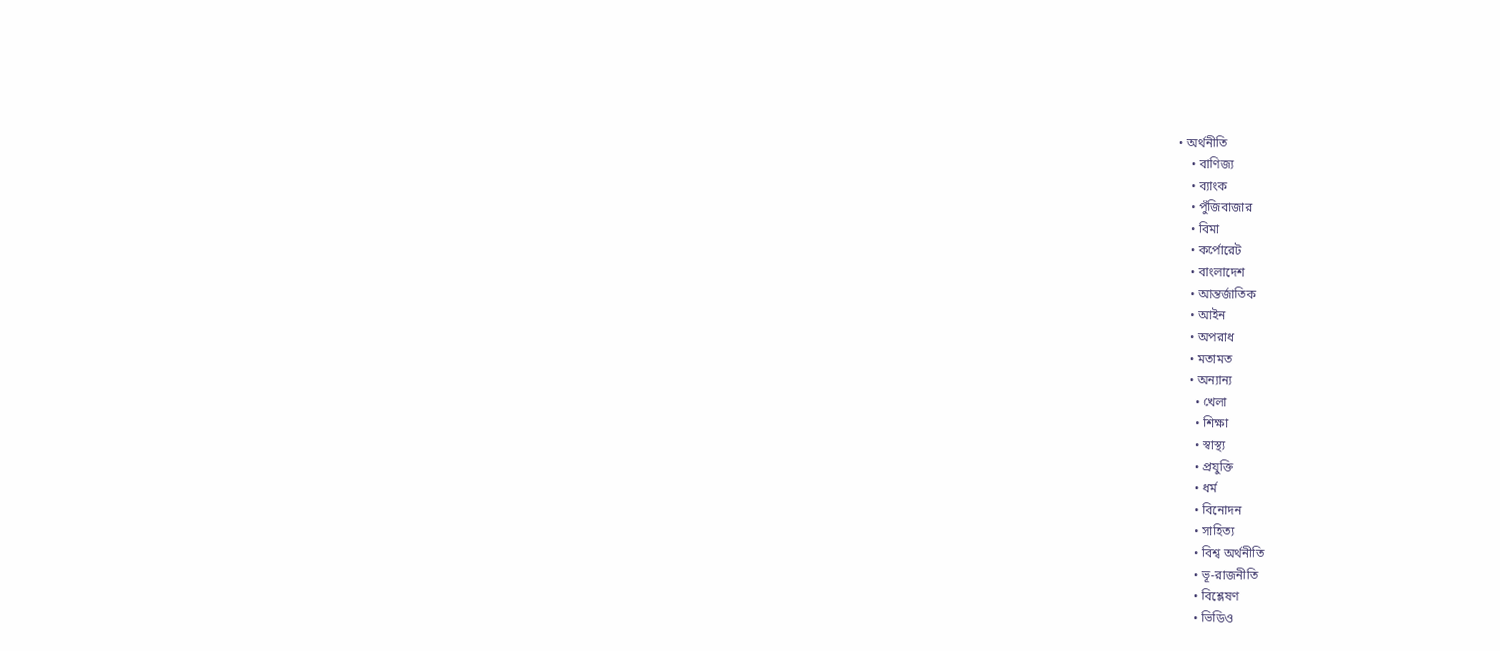• অর্থনীতি
    • বাণিজ্য
    • ব্যাংক
    • পুঁজিবাজার
    • বিমা
    • কর্পোরেট
    • বাংলাদেশ
    • আন্তর্জাতিক
    • আইন
    • অপরাধ
    • মতামত
    • অন্যান্য
      • খেলা
      • শিক্ষা
      • স্বাস্থ্য
      • প্রযুক্তি
      • ধর্ম
      • বিনোদন
      • সাহিত্য
      • বিশ্ব অর্থনীতি
      • ভূ-রাজনীতি
      • বিশ্লেষণ
      • ভিডিও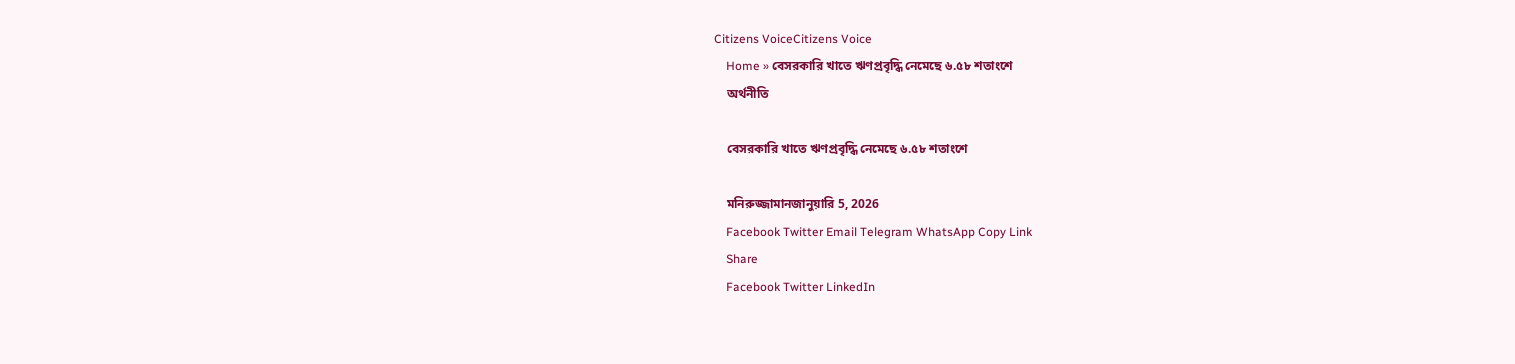Citizens VoiceCitizens Voice
    Home » বেসরকারি খাতে ঋণপ্রবৃদ্ধি নেমেছে ৬.৫৮ শতাংশে
    অর্থনীতি

    বেসরকারি খাতে ঋণপ্রবৃদ্ধি নেমেছে ৬.৫৮ শতাংশে

    মনিরুজ্জামানজানুয়ারি 5, 2026
    Facebook Twitter Email Telegram WhatsApp Copy Link
    Share
    Facebook Twitter LinkedIn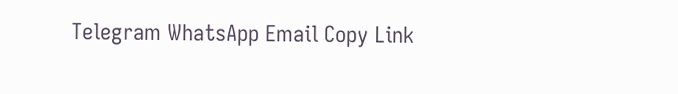Telegram WhatsApp Email Copy Link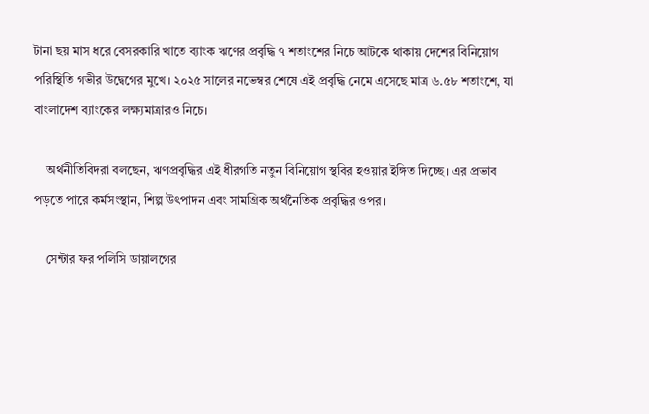টানা ছয় মাস ধরে বেসরকারি খাতে ব্যাংক ঋণের প্রবৃদ্ধি ৭ শতাংশের নিচে আটকে থাকায় দেশের বিনিয়োগ পরিস্থিতি গভীর উদ্বেগের মুখে। ২০২৫ সালের নভেম্বর শেষে এই প্রবৃদ্ধি নেমে এসেছে মাত্র ৬.৫৮ শতাংশে, যা বাংলাদেশ ব্যাংকের লক্ষ্যমাত্রারও নিচে।

    অর্থনীতিবিদরা বলছেন, ঋণপ্রবৃদ্ধির এই ধীরগতি নতুন বিনিয়োগ স্থবির হওয়ার ইঙ্গিত দিচ্ছে। এর প্রভাব পড়তে পারে কর্মসংস্থান, শিল্প উৎপাদন এবং সামগ্রিক অর্থনৈতিক প্রবৃদ্ধির ওপর।

    সেন্টার ফর পলিসি ডায়ালগের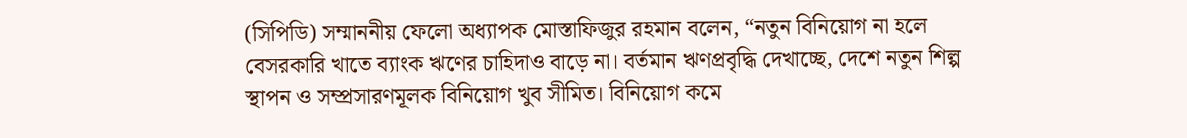(সিপিডি) সম্মাননীয় ফেলো অধ্যাপক মোস্তাফিজুর রহমান বলেন, “নতুন বিনিয়োগ না হলে বেসরকারি খাতে ব্যাংক ঋণের চাহিদাও বাড়ে না। বর্তমান ঋণপ্রবৃদ্ধি দেখাচ্ছে, দেশে নতুন শিল্প স্থাপন ও সম্প্রসারণমূলক বিনিয়োগ খুব সীমিত। বিনিয়োগ কমে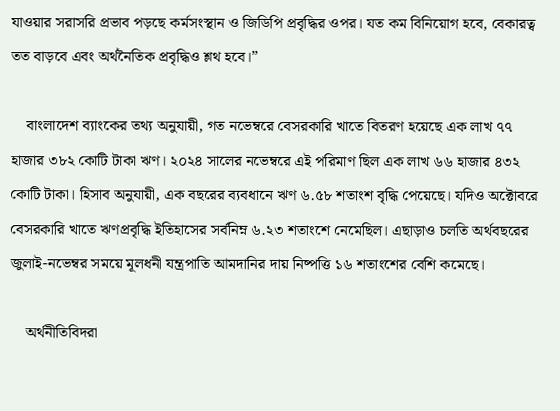যাওয়ার সরাসরি প্রভাব পড়ছে কর্মসংস্থান ও জিডিপি প্রবৃদ্ধির ওপর। যত কম বিনিয়োগ হবে, বেকারত্ব তত বাড়বে এবং অর্থনৈতিক প্রবৃদ্ধিও শ্লথ হবে।”

    বাংলাদেশ ব্যাংকের তথ্য অনুযায়ী, গত নভেম্বরে বেসরকারি খাতে বিতরণ হয়েছে এক লাখ ৭৭ হাজার ৩৮২ কোটি টাকা ঋণ। ২০২৪ সালের নভেম্বরে এই পরিমাণ ছিল এক লাখ ৬৬ হাজার ৪৩২ কোটি টাকা। হিসাব অনুযায়ী, এক বছরের ব্যবধানে ঋণ ৬.৫৮ শতাংশ বৃদ্ধি পেয়েছে। যদিও অক্টোবরে বেসরকারি খাতে ঋণপ্রবৃদ্ধি ইতিহাসের সর্বনিম্ন ৬.২৩ শতাংশে নেমেছিল। এছাড়াও চলতি অর্থবছরের জুলাই-নভেম্বর সময়ে মূলধনী যন্ত্রপাতি আমদানির দায় নিষ্পত্তি ১৬ শতাংশের বেশি কমেছে।

    অর্থনীতিবিদরা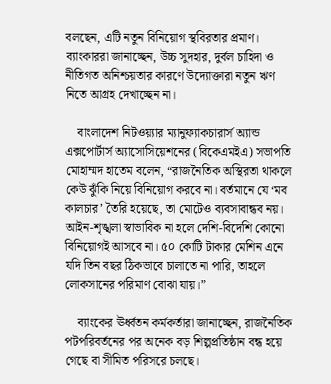বলছেন, এটি নতুন বিনিয়োগ স্থবিরতার প্রমাণ। ব্যাংকাররা জানাচ্ছেন, উচ্চ সুদহার, দুর্বল চাহিদা ও নীতিগত অনিশ্চয়তার কারণে উদ্যোক্তারা নতুন ঋণ নিতে আগ্রহ দেখাচ্ছেন না।

    বাংলাদেশ নিটওয়্যার ম্যানুফ্যাকচারার্স অ্যান্ড এক্সপোর্টার্স অ্যাসোসিয়েশনের (বিকেএমইএ) সভাপতি মোহাম্মদ হাতেম বলেন, “রাজনৈতিক অস্থিরতা থাকলে কেউ ঝুঁকি নিয়ে বিনিয়োগ করবে না। বর্তমানে যে ‘মব কালচার’ তৈরি হয়েছে, তা মোটেও ব্যবসাবান্ধব নয়। আইন-শৃঙ্খলা স্বাভাবিক না হলে দেশি-বিদেশি কোনো বিনিয়োগই আসবে না। ৫০ কোটি টাকার মেশিন এনে যদি তিন বছর ঠিকভাবে চালাতে না পারি, তাহলে লোকসানের পরিমাণ বোঝা যায়।”

    ব্যাংকের ঊর্ধ্বতন কর্মকর্তারা জানাচ্ছেন, রাজনৈতিক পটপরিবর্তনের পর অনেক বড় শিল্পপ্রতিষ্ঠান বন্ধ হয়ে গেছে বা সীমিত পরিসরে চলছে।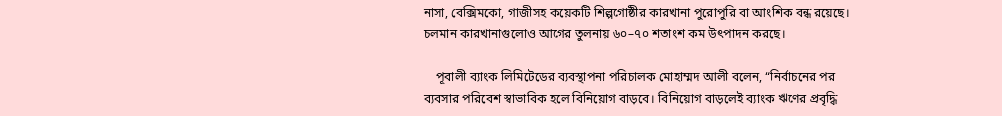নাসা, বেক্সিমকো, গাজীসহ কয়েকটি শিল্পগোষ্ঠীর কারখানা পুরোপুরি বা আংশিক বন্ধ রয়েছে। চলমান কারখানাগুলোও আগের তুলনায় ৬০–৭০ শতাংশ কম উৎপাদন করছে।

    পূবালী ব্যাংক লিমিটেডের ব্যবস্থাপনা পরিচালক মোহাম্মদ আলী বলেন, “নির্বাচনের পর ব্যবসার পরিবেশ স্বাভাবিক হলে বিনিয়োগ বাড়বে। বিনিয়োগ বাড়লেই ব্যাংক ঋণের প্রবৃদ্ধি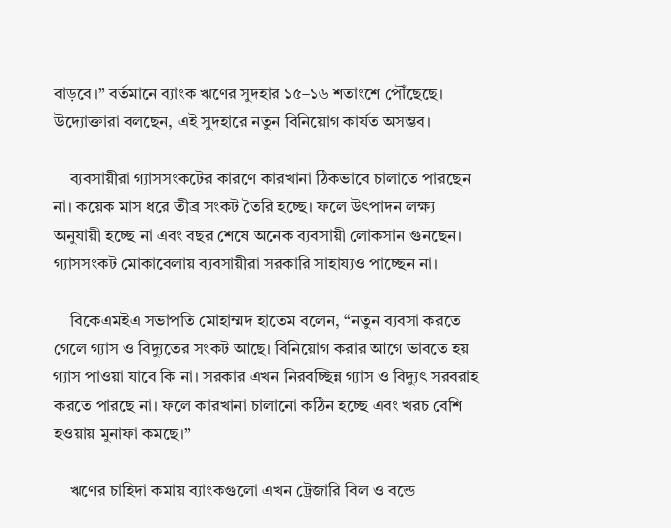বাড়বে।” বর্তমানে ব্যাংক ঋণের সুদহার ১৫–১৬ শতাংশে পৌঁছেছে। উদ্যোক্তারা বলছেন, এই সুদহারে নতুন বিনিয়োগ কার্যত অসম্ভব।

    ব্যবসায়ীরা গ্যাসসংকটের কারণে কারখানা ঠিকভাবে চালাতে পারছেন না। কয়েক মাস ধরে তীব্র সংকট তৈরি হচ্ছে। ফলে উৎপাদন লক্ষ্য অনুযায়ী হচ্ছে না এবং বছর শেষে অনেক ব্যবসায়ী লোকসান গুনছেন। গ্যাসসংকট মোকাবেলায় ব্যবসায়ীরা সরকারি সাহায্যও পাচ্ছেন না।

    বিকেএমইএ সভাপতি মোহাম্মদ হাতেম বলেন, “নতুন ব্যবসা করতে গেলে গ্যাস ও বিদ্যুতের সংকট আছে। বিনিয়োগ করার আগে ভাবতে হয় গ্যাস পাওয়া যাবে কি না। সরকার এখন নিরবচ্ছিন্ন গ্যাস ও বিদ্যুৎ সরবরাহ করতে পারছে না। ফলে কারখানা চালানো কঠিন হচ্ছে এবং খরচ বেশি হওয়ায় মুনাফা কমছে।”

    ঋণের চাহিদা কমায় ব্যাংকগুলো এখন ট্রেজারি বিল ও বন্ডে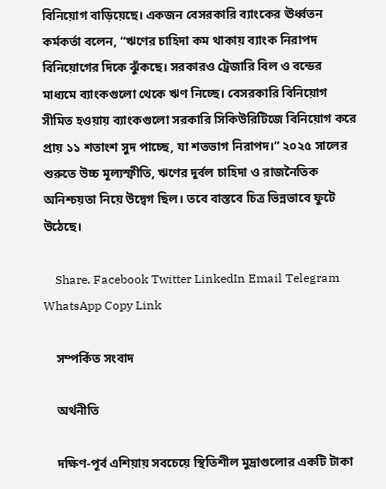বিনিয়োগ বাড়িয়েছে। একজন বেসরকারি ব্যাংকের ঊর্ধ্বতন কর্মকর্তা বলেন, “ঋণের চাহিদা কম থাকায় ব্যাংক নিরাপদ বিনিয়োগের দিকে ঝুঁকছে। সরকারও ট্রেজারি বিল ও বন্ডের মাধ্যমে ব্যাংকগুলো থেকে ঋণ নিচ্ছে। বেসরকারি বিনিয়োগ সীমিত হওয়ায় ব্যাংকগুলো সরকারি সিকিউরিটিজে বিনিয়োগ করে প্রায় ১১ শতাংশ সুদ পাচ্ছে, যা শতভাগ নিরাপদ।” ২০২৫ সালের শুরুতে উচ্চ মূল্যস্ফীতি, ঋণের দুর্বল চাহিদা ও রাজনৈতিক অনিশ্চয়তা নিয়ে উদ্বেগ ছিল। তবে বাস্তবে চিত্র ভিন্নভাবে ফুটে উঠেছে।

    Share. Facebook Twitter LinkedIn Email Telegram WhatsApp Copy Link

    সম্পর্কিত সংবাদ

    অর্থনীতি

    দক্ষিণ-পূর্ব এশিয়ায় সবচেয়ে স্থিতিশীল মুদ্রাগুলোর একটি টাকা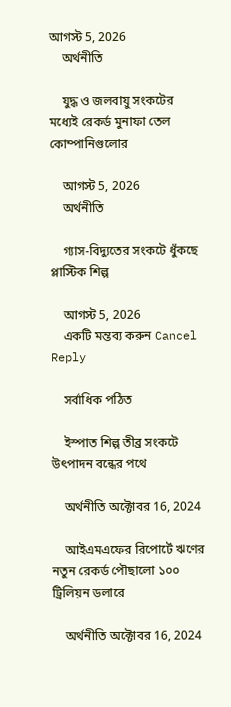আগস্ট 5, 2026
    অর্থনীতি

    যুদ্ধ ও জলবায়ু সংকটের মধ্যেই রেকর্ড মুনাফা তেল কোম্পানিগুলোর

    আগস্ট 5, 2026
    অর্থনীতি

    গ্যাস-বিদ্যুতের সংকটে ধুঁকছে প্লাস্টিক শিল্প

    আগস্ট 5, 2026
    একটি মন্তব্য করুন Cancel Reply

    সর্বাধিক পঠিত

    ইস্পাত শিল্প তীব্র সংকটে উৎপাদন বন্ধের পথে

    অর্থনীতি অক্টোবর 16, 2024

    আইএমএফের রিপোর্টে ঋণের নতুন রেকর্ড পৌছালো ১০০ ট্রিলিয়ন ডলারে

    অর্থনীতি অক্টোবর 16, 2024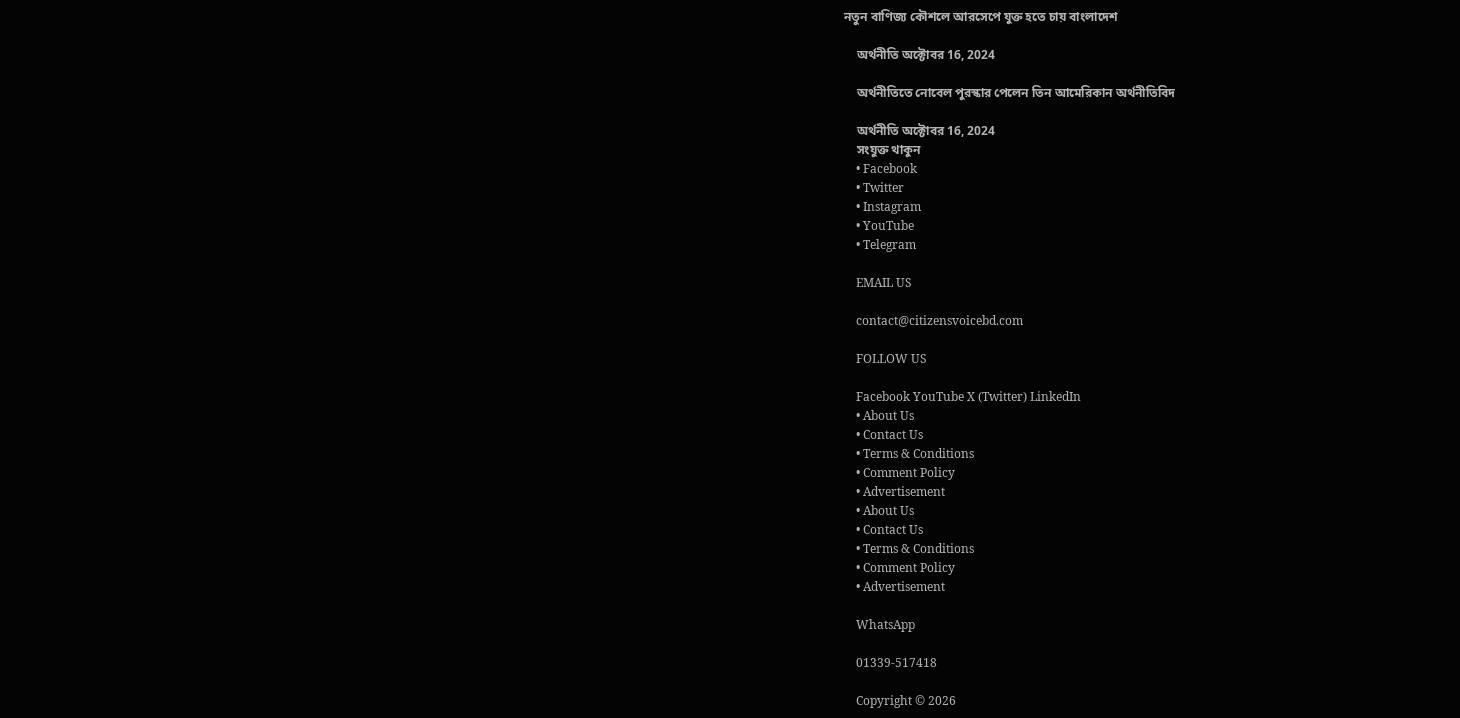নতুন বাণিজ্য কৌশলে আরসেপে যুক্ত হতে চায় বাংলাদেশ

    অর্থনীতি অক্টোবর 16, 2024

    অর্থনীতিতে নোবেল পুরস্কার পেলেন তিন আমেরিকান অর্থনীতিবিদ

    অর্থনীতি অক্টোবর 16, 2024
    সংযুক্ত থাকুন
    • Facebook
    • Twitter
    • Instagram
    • YouTube
    • Telegram

    EMAIL US

    contact@citizensvoicebd.com

    FOLLOW US

    Facebook YouTube X (Twitter) LinkedIn
    • About Us
    • Contact Us
    • Terms & Conditions
    • Comment Policy
    • Advertisement
    • About Us
    • Contact Us
    • Terms & Conditions
    • Comment Policy
    • Advertisement

    WhatsApp

    01339-517418

    Copyright © 2026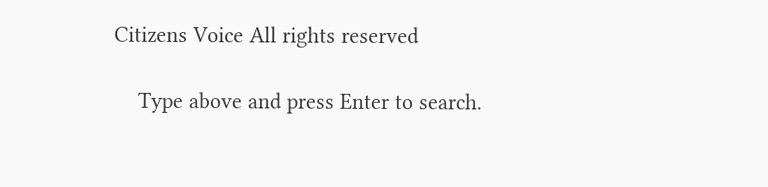Citizens Voice All rights reserved

    Type above and press Enter to search.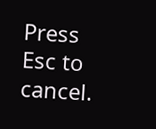Press Esc to cancel.